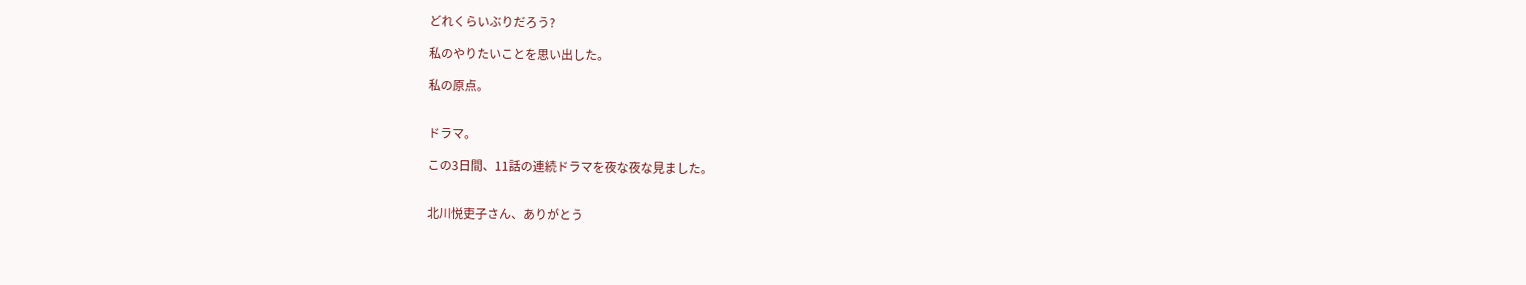どれくらいぶりだろう?

私のやりたいことを思い出した。

私の原点。


ドラマ。

この3日間、11話の連続ドラマを夜な夜な見ました。


北川悦吏子さん、ありがとう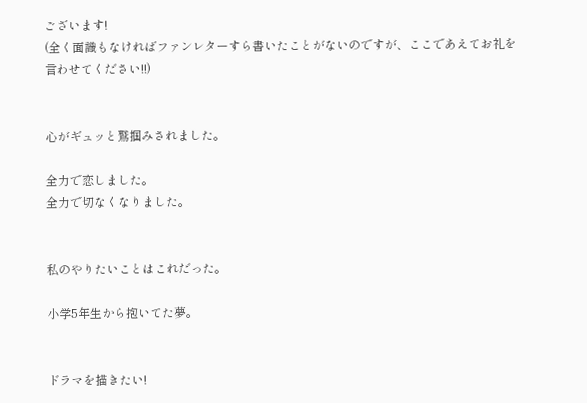ございます!
(全く面識もなければファンレターすら書いたことがないのですが、ここであえてお礼を言わせてください!!)


心がギュッと鷲掴みされました。

全力で恋しました。
全力で切なくなりました。


私のやりたいことはこれだった。

小学5年生から抱いてた夢。


ドラマを描きたい!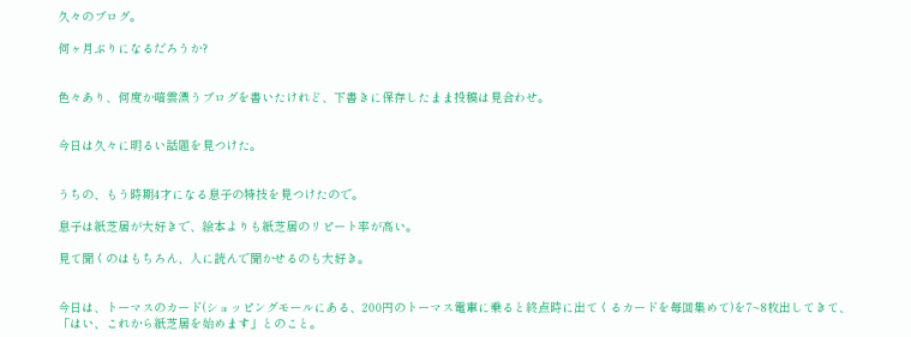久々のブログ。

何ヶ月ぶりになるだろうか?


色々あり、何度か暗雲漂うブログを書いたけれど、下書きに保存したまま投稿は見合わせ。


今日は久々に明るい話題を見つけた。


うちの、もう時期4才になる息子の特技を見つけたので。

息子は紙芝居が大好きで、絵本よりも紙芝居のリピート率が高い。

見て聞くのはもちろん、人に読んで聞かせるのも大好き。


今日は、トーマスのカード(ショッピングモールにある、200円のトーマス電車に乗ると終点時に出てくるカードを毎回集めて)を7~8枚出してきて、「はい、これから紙芝居を始めます」とのこと。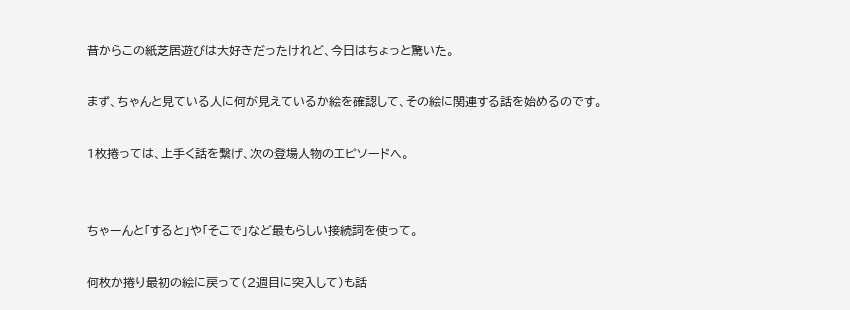昔からこの紙芝居遊びは大好きだったけれど、今日はちょっと驚いた。

まず、ちゃんと見ている人に何が見えているか絵を確認して、その絵に関連する話を始めるのです。

1枚捲っては、上手く話を繋げ、次の登場人物のエピソードへ。


ちゃーんと「すると」や「そこで」など最もらしい接続詞を使って。

何枚か捲り最初の絵に戻って(2週目に突入して)も話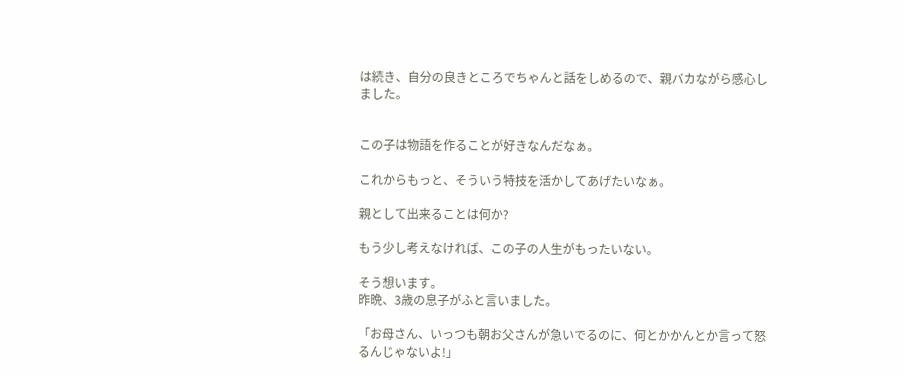は続き、自分の良きところでちゃんと話をしめるので、親バカながら感心しました。


この子は物語を作ることが好きなんだなぁ。

これからもっと、そういう特技を活かしてあげたいなぁ。

親として出来ることは何か?

もう少し考えなければ、この子の人生がもったいない。

そう想います。
昨晩、3歳の息子がふと言いました。

「お母さん、いっつも朝お父さんが急いでるのに、何とかかんとか言って怒るんじゃないよ!」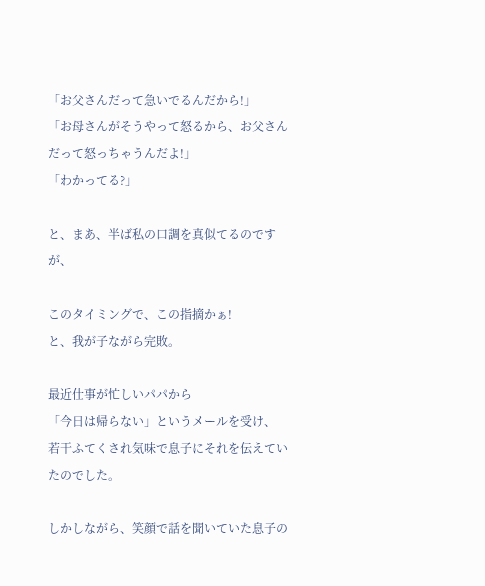「お父さんだって急いでるんだから!」
「お母さんがそうやって怒るから、お父さんだって怒っちゃうんだよ!」
「わかってる?」

と、まあ、半ば私の口調を真似てるのですが、

このタイミングで、この指摘かぁ!
と、我が子ながら完敗。

最近仕事が忙しいパパから
「今日は帰らない」というメールを受け、
若干ふてくされ気味で息子にそれを伝えていたのでした。

しかしながら、笑顔で話を聞いていた息子の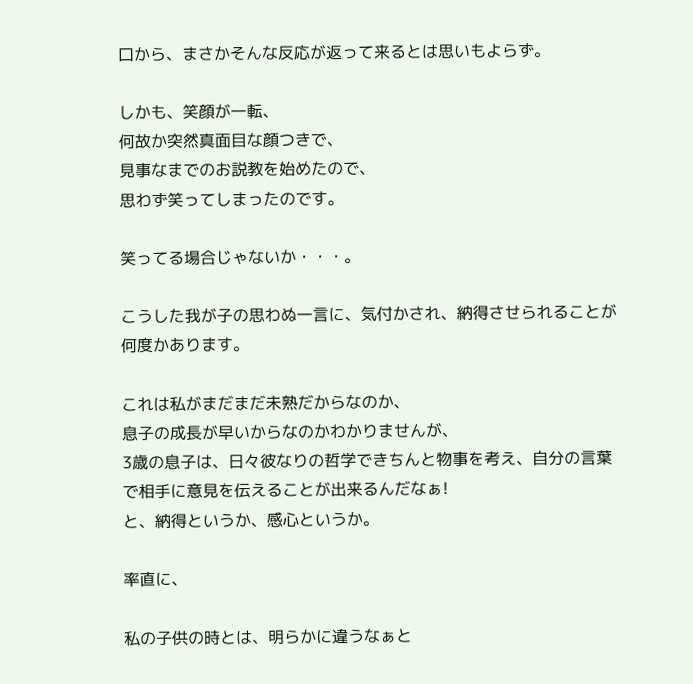口から、まさかそんな反応が返って来るとは思いもよらず。

しかも、笑顔が一転、
何故か突然真面目な顔つきで、
見事なまでのお説教を始めたので、
思わず笑ってしまったのです。

笑ってる場合じゃないか・・・。

こうした我が子の思わぬ一言に、気付かされ、納得させられることが何度かあります。

これは私がまだまだ未熟だからなのか、
息子の成長が早いからなのかわかりませんが、
3歳の息子は、日々彼なりの哲学できちんと物事を考え、自分の言葉で相手に意見を伝えることが出来るんだなぁ!
と、納得というか、感心というか。

率直に、

私の子供の時とは、明らかに違うなぁと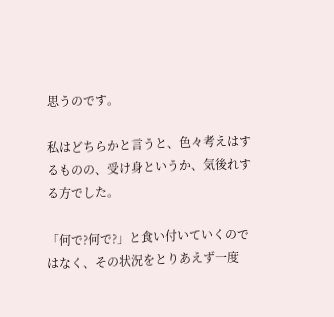思うのです。

私はどちらかと言うと、色々考えはするものの、受け身というか、気後れする方でした。

「何で?何で?」と食い付いていくのではなく、その状況をとりあえず一度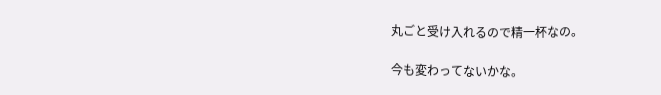丸ごと受け入れるので精一杯なの。

今も変わってないかな。